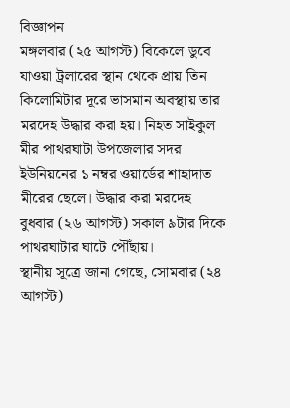বিজ্ঞাপন
মঙ্গলবার (২৫ আগস্ট) বিকেলে ডুবে যাওয়া ট্রলারের স্থান থেকে প্রায় তিন কিলোমিটার দূরে ভাসমান অবস্থায় তার মরদেহ উদ্ধার করা হয়। নিহত সাইকুল মীর পাথরঘাটা উপজেলার সদর ইউনিয়নের ১ নম্বর ওয়ার্ডের শাহাদাত মীরের ছেলে। উদ্ধার করা মরদেহ বুধবার (২৬ আগস্ট) সকাল ৯টার দিকে পাথরঘাটার ঘাটে পৌঁছায়।
স্থানীয় সূত্রে জানা গেছে, সোমবার (২৪ আগস্ট)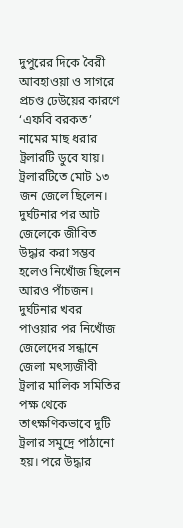দুপুরের দিকে বৈরী আবহাওয়া ও সাগরে প্রচণ্ড ঢেউয়ের কারণে ‘এফবি বরকত’ নামের মাছ ধরার ট্রলারটি ডুবে যায়। ট্রলারটিতে মোট ১৩ জন জেলে ছিলেন। দুর্ঘটনার পর আট জেলেকে জীবিত উদ্ধার করা সম্ভব হলেও নিখোঁজ ছিলেন আরও পাঁচজন।
দুর্ঘটনার খবর পাওয়ার পর নিখোঁজ জেলেদের সন্ধানে জেলা মৎস্যজীবী ট্রলার মালিক সমিতির পক্ষ থেকে তাৎক্ষণিকভাবে দুটি ট্রলার সমুদ্রে পাঠানো হয়। পরে উদ্ধার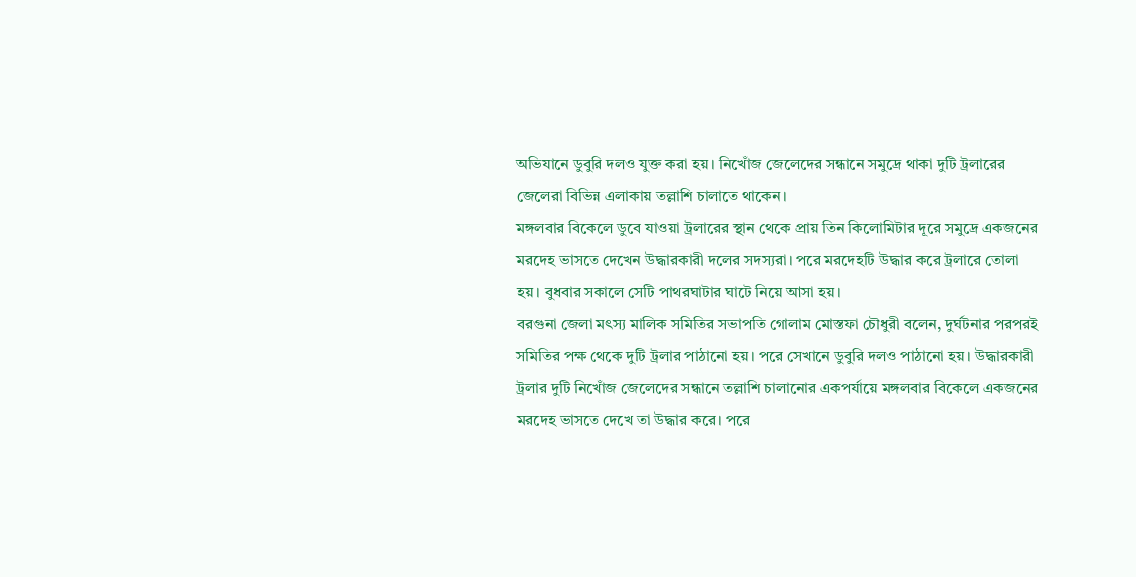অভিযানে ডুবুরি দলও যুক্ত করা হয়। নিখোঁজ জেলেদের সন্ধানে সমুদ্রে থাকা দুটি ট্রলারের জেলেরা বিভিন্ন এলাকায় তল্লাশি চালাতে থাকেন।
মঙ্গলবার বিকেলে ডুবে যাওয়া ট্রলারের স্থান থেকে প্রায় তিন কিলোমিটার দূরে সমুদ্রে একজনের মরদেহ ভাসতে দেখেন উদ্ধারকারী দলের সদস্যরা। পরে মরদেহটি উদ্ধার করে ট্রলারে তোলা হয়। বুধবার সকালে সেটি পাথরঘাটার ঘাটে নিয়ে আসা হয়।
বরগুনা জেলা মৎস্য মালিক সমিতির সভাপতি গোলাম মোস্তফা চৌধুরী বলেন, দুর্ঘটনার পরপরই সমিতির পক্ষ থেকে দুটি ট্রলার পাঠানো হয়। পরে সেখানে ডুবুরি দলও পাঠানো হয়। উদ্ধারকারী ট্রলার দুটি নিখোঁজ জেলেদের সন্ধানে তল্লাশি চালানোর একপর্যায়ে মঙ্গলবার বিকেলে একজনের মরদেহ ভাসতে দেখে তা উদ্ধার করে। পরে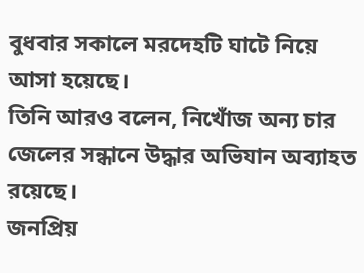বুধবার সকালে মরদেহটি ঘাটে নিয়ে আসা হয়েছে।
তিনি আরও বলেন, নিখোঁজ অন্য চার জেলের সন্ধানে উদ্ধার অভিযান অব্যাহত রয়েছে।
জনপ্রিয়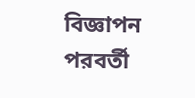বিজ্ঞাপন
পরবর্তী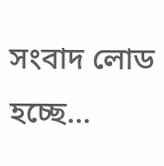সংবাদ লোড হচ্ছে...